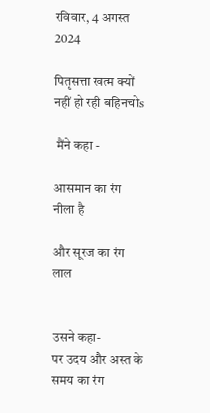रविवार, 4 अगस्त 2024

पितृसत्ता खत्म क्यों नहीं हो रही बहिनचोs

 मैंने कहा -

आसमान का रंग नीला है

और सूरज का रंग लाल


उसने कहा-
पर उदय और अस्त के समय का रंग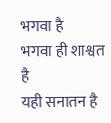भगवा है
भगवा ही शाश्वत है
यही सनातन है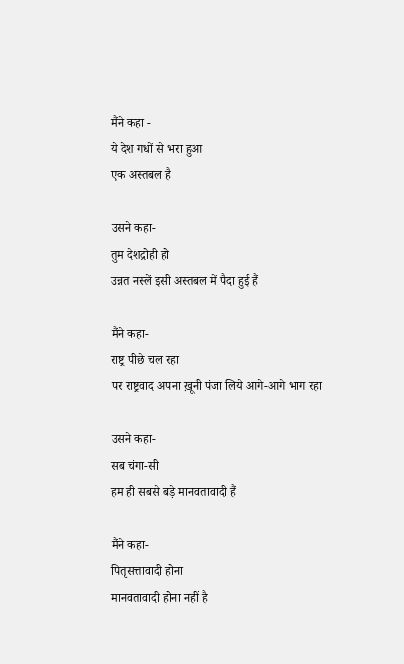मैंने कहा -
ये देश गधों से भरा हुआ
एक अस्तबल है

उसने कहा-
तुम देशद्रोही हो
उन्नत नस्लें इसी अस्तबल में पैदा हुई हैं

मैंने कहा-
राष्ट्र पीछे चल रहा
पर राष्ट्रवाद अपना ख़ूनी पंजा लिये आगे-आगे भाग रहा

उसने कहा-
सब चंगा-सी
हम ही सबसे बड़े मानवतावादी हैं

मैंने कहा-
पितृसत्तावादी होना
मानवतावादी होना नहीं है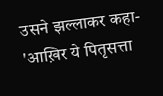उसने झल्लाकर कहा-
'आख़िर ये पितृसत्ता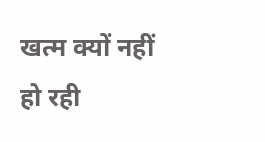खत्म क्यों नहीं हो रही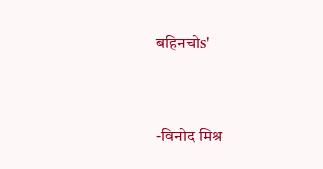बहिनचोs'


-विनोद मिश्र